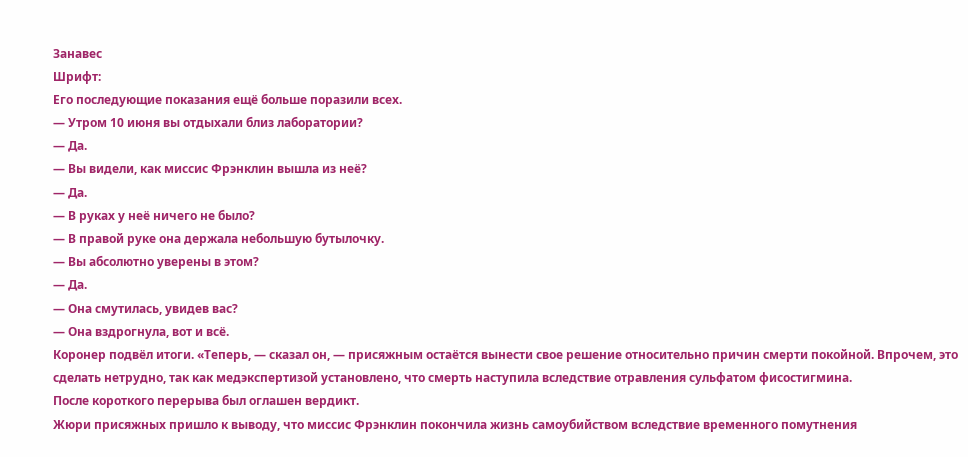Занавес
Шрифт:
Его последующие показания ещё больше поразили всех.
— Утром 10 июня вы отдыхали близ лаборатории?
— Да.
— Вы видели, как миссис Фрэнклин вышла из неё?
— Да.
— В руках у неё ничего не было?
— В правой руке она держала небольшую бутылочку.
— Вы абсолютно уверены в этом?
— Да.
— Она смутилась, увидев вас?
— Она вздрогнула, вот и всё.
Коронер подвёл итоги. «Теперь, — сказал он, — присяжным остаётся вынести свое решение относительно причин смерти покойной. Впрочем, это сделать нетрудно, так как медэкспертизой установлено, что смерть наступила вследствие отравления сульфатом фисостигмина.
После короткого перерыва был оглашен вердикт.
Жюри присяжных пришло к выводу, что миссис Фрэнклин покончила жизнь самоубийством вследствие временного помутнения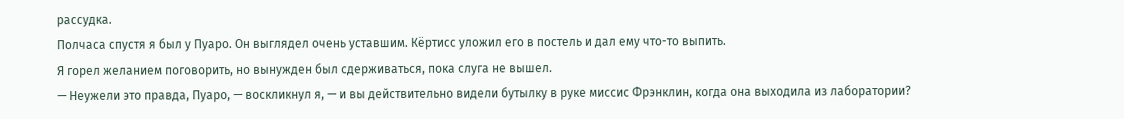рассудка.
Полчаса спустя я был у Пуаро. Он выглядел очень уставшим. Кёртисс уложил его в постель и дал ему что-то выпить.
Я горел желанием поговорить, но вынужден был сдерживаться, пока слуга не вышел.
— Неужели это правда, Пуаро, — воскликнул я, — и вы действительно видели бутылку в руке миссис Фрэнклин, когда она выходила из лаборатории?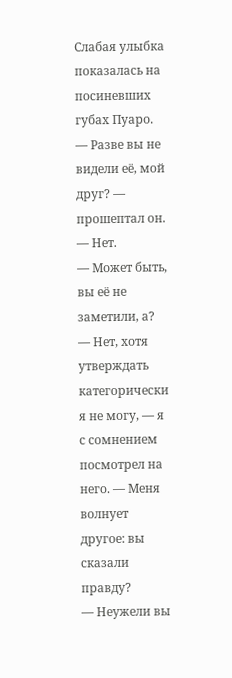Слабая улыбка показалась на посиневших губах Пуаро.
— Разве вы не видели её, мой друг? — прошептал он.
— Нет.
— Может быть, вы её не заметили, а?
— Нет, хотя утверждать категорически я не могу, — я с сомнением посмотрел на него. — Меня волнует другое: вы сказали правду?
— Неужели вы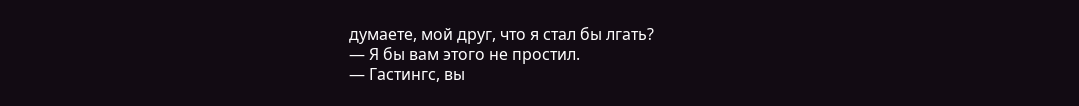думаете, мой друг, что я стал бы лгать?
— Я бы вам этого не простил.
— Гастингс, вы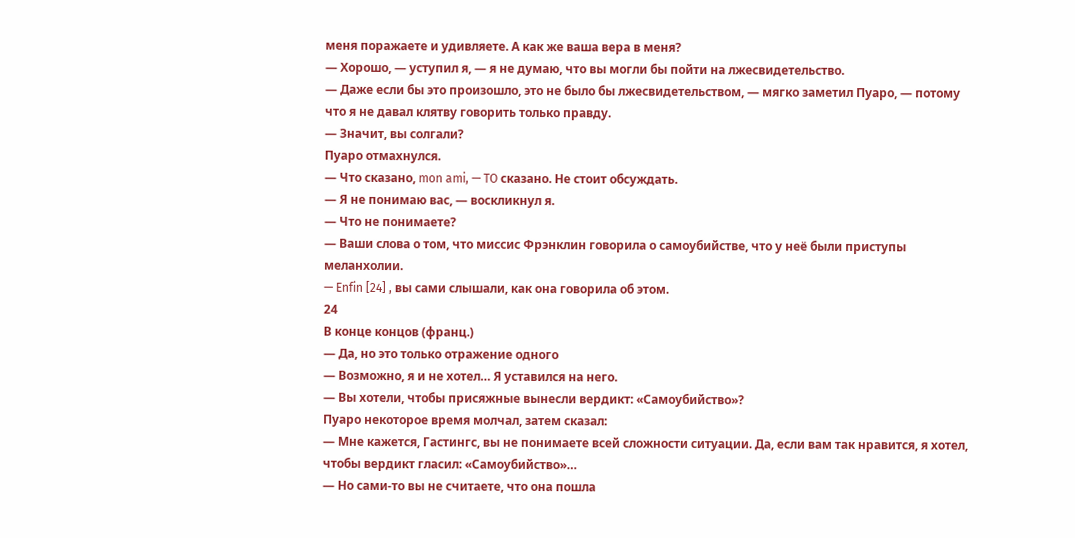меня поражаете и удивляете. А как же ваша вера в меня?
— Хорошо, — уступил я, — я не думаю, что вы могли бы пойти на лжесвидетельство.
— Даже если бы это произошло, это не было бы лжесвидетельством, — мягко заметил Пуаро, — потому что я не давал клятву говорить только правду.
— Значит, вы солгали?
Пуаро отмахнулся.
— Что сказано, mon ami, — TO сказано. Не стоит обсуждать.
— Я не понимаю вас, — воскликнул я.
— Что не понимаете?
— Ваши слова о том, что миссис Фрэнклин говорила о самоубийстве, что у неё были приступы меланхолии.
— Enfin [24] , вы сами слышали, как она говорила об этом.
24
В конце концов (франц.)
— Да, но это только отражение одного
— Возможно, я и не хотел… Я уставился на него.
— Вы хотели, чтобы присяжные вынесли вердикт: «Самоубийство»?
Пуаро некоторое время молчал, затем сказал:
— Мне кажется, Гастингс, вы не понимаете всей сложности ситуации. Да, если вам так нравится, я хотел, чтобы вердикт гласил: «Самоубийство»…
— Но сами-то вы не считаете, что она пошла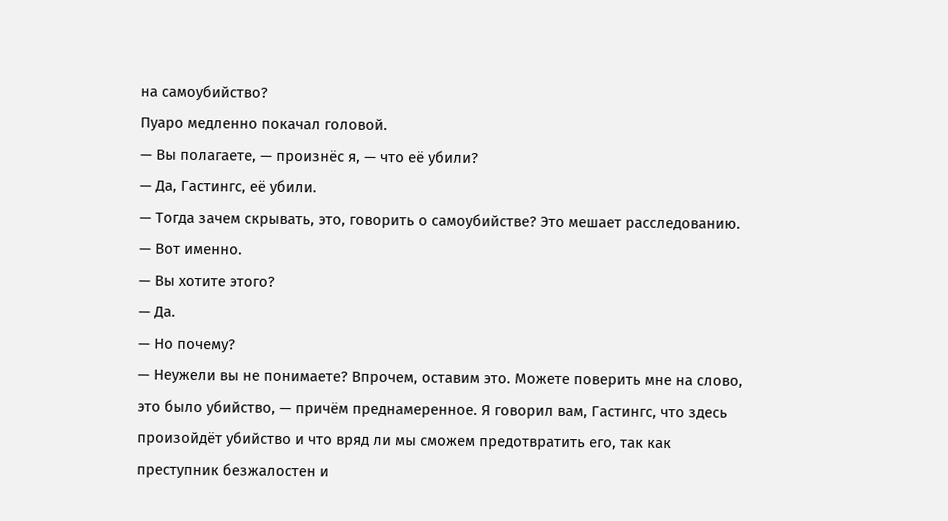на самоубийство?
Пуаро медленно покачал головой.
— Вы полагаете, — произнёс я, — что её убили?
— Да, Гастингс, её убили.
— Тогда зачем скрывать, это, говорить о самоубийстве? Это мешает расследованию.
— Вот именно.
— Вы хотите этого?
— Да.
— Но почему?
— Неужели вы не понимаете? Впрочем, оставим это. Можете поверить мне на слово, это было убийство, — причём преднамеренное. Я говорил вам, Гастингс, что здесь произойдёт убийство и что вряд ли мы сможем предотвратить его, так как преступник безжалостен и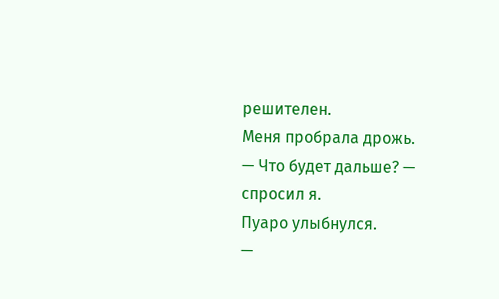решителен.
Меня пробрала дрожь.
— Что будет дальше? — спросил я.
Пуаро улыбнулся.
—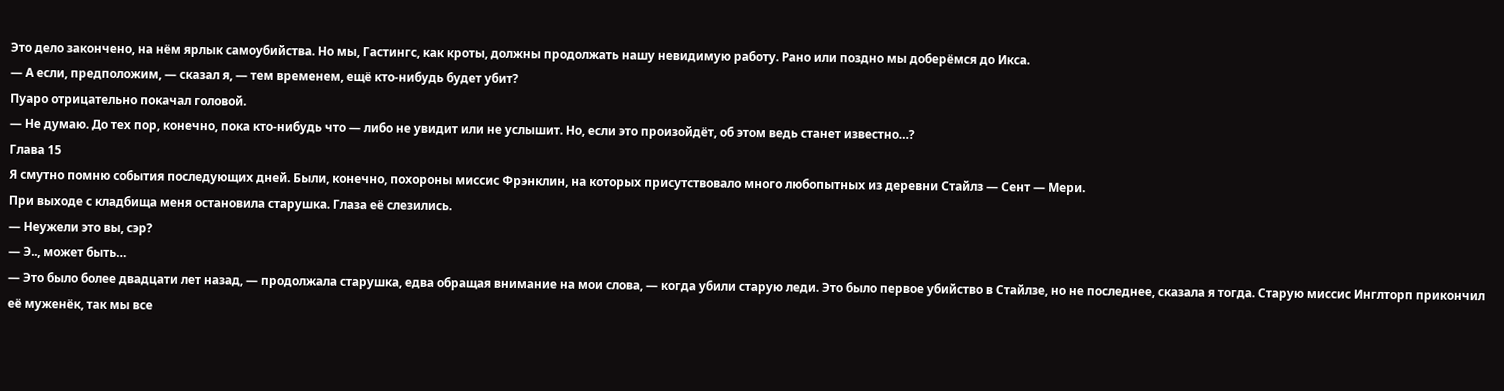Это дело закончено, на нём ярлык самоубийства. Но мы, Гастингс, как кроты, должны продолжать нашу невидимую работу. Рано или поздно мы доберёмся до Икса.
— А если, предположим, — сказал я, — тем временем, ещё кто-нибудь будет убит?
Пуаро отрицательно покачал головой.
— Не думаю. До тех пор, конечно, пока кто-нибудь что — либо не увидит или не услышит. Но, если это произойдёт, об этом ведь станет известно…?
Глава 15
Я смутно помню события последующих дней. Были, конечно, похороны миссис Фрэнклин, на которых присутствовало много любопытных из деревни Стайлз — Сент — Мери.
При выходе с кладбища меня остановила старушка. Глаза её слезились.
— Неужели это вы, сэр?
— Э.., может быть…
— Это было более двадцати лет назад, — продолжала старушка, едва обращая внимание на мои слова, — когда убили старую леди. Это было первое убийство в Стайлзе, но не последнее, сказала я тогда. Старую миссис Инглторп прикончил её муженёк, так мы все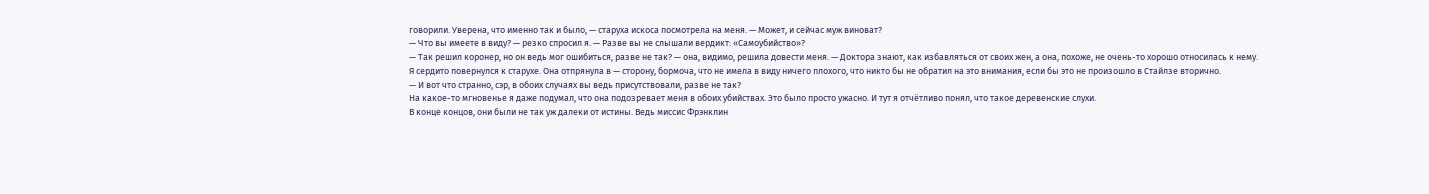говорили. Уверена, что именно так и было, — старуха искоса посмотрела на меня. — Может, и сейчас муж виноват?
— Что вы имеете в виду? — резко спросил я. — Разве вы не слышали вердикт: «Самоубийство»?
— Так решил коронер, но он ведь мог ошибиться, разве не так? — она, видимо, решила довести меня. — Доктора знают, как избавляться от своих жен, а она, похоже, не очень-то хорошо относилась к нему.
Я сердито повернулся к старухе. Она отпрянула в — сторону, бормоча, что не имела в виду ничего плохого, что никто бы не обратил на это внимания, если бы это не произошло в Стайлзе вторично.
— И вот что странно, сэр, в обоих случаях вы ведь присутствовали, разве не так?
На какое-то мгновенье я даже подумал, что она подозревает меня в обоих убийствах. Это было просто ужасно. И тут я отчётливо понял, что такое деревенские слухи.
В конце концов, они были не так уж далеки от истины. Ведь миссис Фрэнклин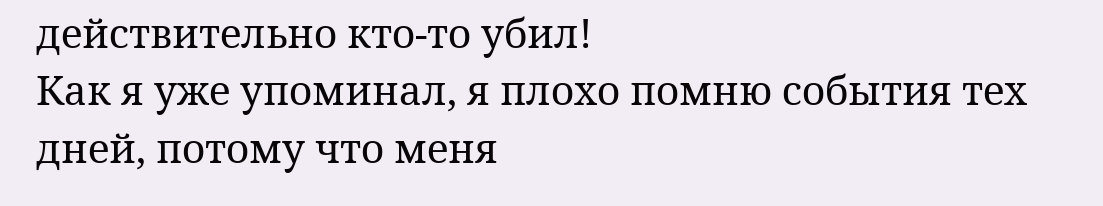действительно кто-то убил!
Как я уже упоминал, я плохо помню события тех дней, потому что меня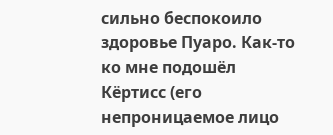сильно беспокоило здоровье Пуаро. Как-то ко мне подошёл Кёртисс (его непроницаемое лицо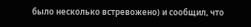было несколько встревожено) и сообщил, что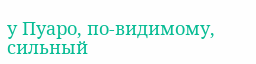у Пуаро, по-видимому, сильный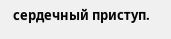сердечный приступ.